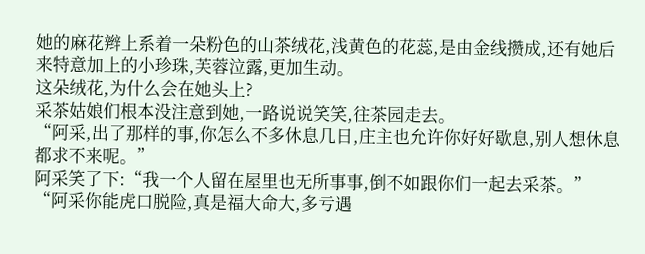她的麻花辫上系着一朵粉色的山茶绒花,浅黄色的花蕊,是由金线攒成,还有她后来特意加上的小珍珠,芙蓉泣露,更加生动。
这朵绒花,为什么会在她头上?
采茶姑娘们根本没注意到她,一路说说笑笑,往茶园走去。
“阿采,出了那样的事,你怎么不多休息几日,庄主也允许你好好歇息,别人想休息都求不来呢。”
阿采笑了下:“我一个人留在屋里也无所事事,倒不如跟你们一起去采茶。”
“阿采你能虎口脱险,真是福大命大,多亏遇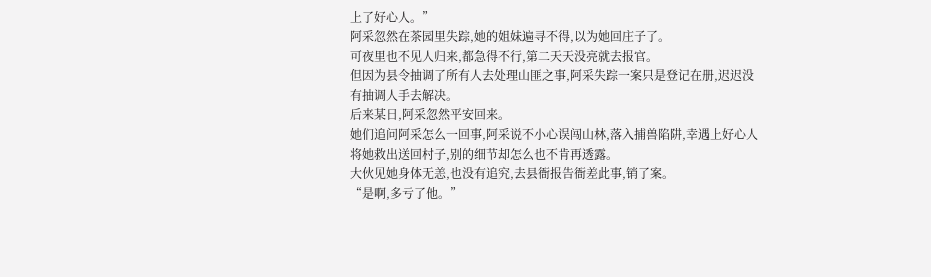上了好心人。”
阿采忽然在茶园里失踪,她的姐妹遍寻不得,以为她回庄子了。
可夜里也不见人归来,都急得不行,第二天天没亮就去报官。
但因为县令抽调了所有人去处理山匪之事,阿采失踪一案只是登记在册,迟迟没有抽调人手去解决。
后来某日,阿采忽然平安回来。
她们追问阿采怎么一回事,阿采说不小心误闯山林,落入捕兽陷阱,幸遇上好心人将她救出送回村子,别的细节却怎么也不肯再透露。
大伙见她身体无恙,也没有追究,去县衙报告衙差此事,销了案。
“是啊,多亏了他。”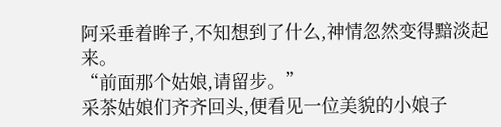阿采垂着眸子,不知想到了什么,神情忽然变得黯淡起来。
“前面那个姑娘,请留步。”
采茶姑娘们齐齐回头,便看见一位美貌的小娘子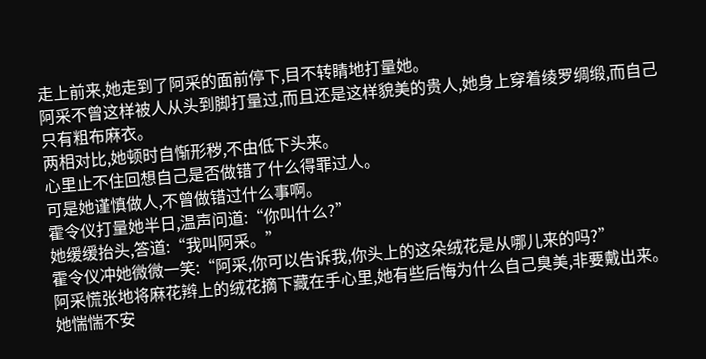走上前来,她走到了阿采的面前停下,目不转睛地打量她。
阿采不曾这样被人从头到脚打量过,而且还是这样貌美的贵人,她身上穿着绫罗绸缎,而自己只有粗布麻衣。
两相对比,她顿时自惭形秽,不由低下头来。
心里止不住回想自己是否做错了什么得罪过人。
可是她谨慎做人,不曾做错过什么事啊。
霍令仪打量她半日,温声问道:“你叫什么?”
她缓缓抬头,答道:“我叫阿采。”
霍令仪冲她微微一笑:“阿采,你可以告诉我,你头上的这朵绒花是从哪儿来的吗?”
阿采慌张地将麻花辫上的绒花摘下藏在手心里,她有些后悔为什么自己臭美,非要戴出来。
她惴惴不安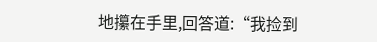地攥在手里,回答道:“我捡到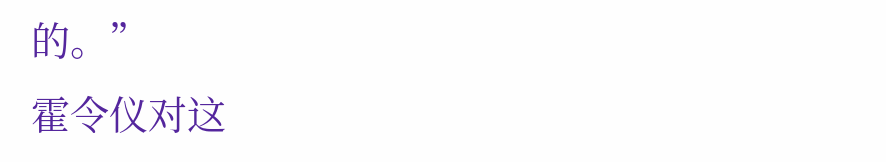的。”
霍令仪对这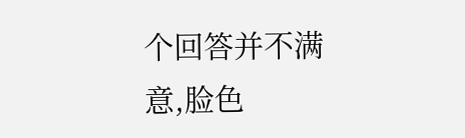个回答并不满意,脸色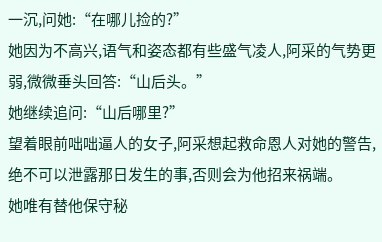一沉,问她:“在哪儿捡的?”
她因为不高兴,语气和姿态都有些盛气凌人,阿采的气势更弱,微微垂头回答:“山后头。”
她继续追问:“山后哪里?”
望着眼前咄咄逼人的女子,阿采想起救命恩人对她的警告,绝不可以泄露那日发生的事,否则会为他招来祸端。
她唯有替他保守秘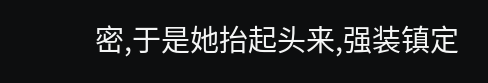密,于是她抬起头来,强装镇定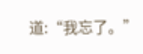道:“我忘了。”